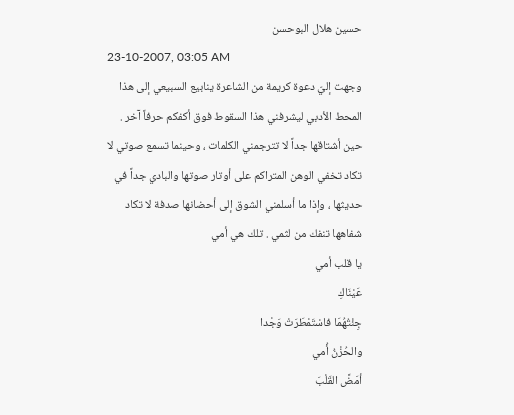حسين هلال البوحسن
23-10-2007, 03:05 AM
وجهت إليّ دعوة كريمة من الشاعرة ينابيع السبيعي إلى هذا المحط الأدبي ليشرفني هذا السقوط فوق أكفكم حرفاً آخر .
حين أشتاقها جداً لا تترجمني الكلمات ، وحينما تسمع صوتي لا تكاد تخفي الوهن المتراكم على أوتار صوتها والبادي جداً في حديثها ، وإذا ما أسلمني الشوق إلى أحضانها صدفة لا تكاد شفاهها تنفك من لثمي . تلك هي أمي
يا قلب أمي
عَيْنَاكِ
جِئْتُهُمَا فاسْتَمْطَرَتْ وَجْدا
والحُزْنُ أُمي
أمَضَّ القَلْبَ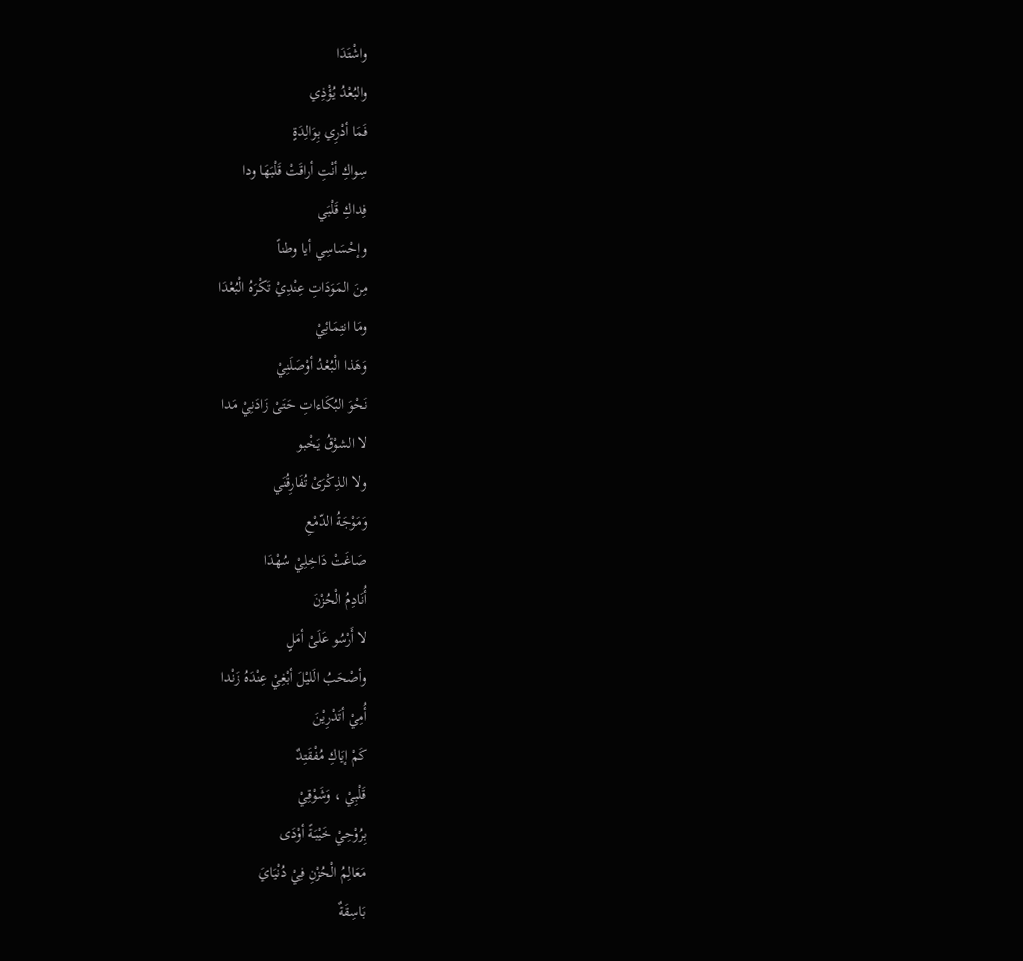واشْتَدَا
والبُعْدُ يُؤْذِي
فَمَا أدْرِي بِوَالِدَةٍ
سِواكِ أنْتِ أراقَتْ قَلْبَهَا ودا
فِداكِ قَلْبَي
وإحْسَاسِي أيا وطناً
مِنَ المَوَدَاتِ عِنْدِيْ تَكْرَهُ الْبُعْدَا
ومَا انتِمَائِيْ
وَهَذا الْبُعْدُ أوْصَلَنِيْ
نَحْوَ البُكَاءاتِ حَتَىْ زَادَنِيْ مَدا
لا الشوْقُ يَخْبو
ولا الذِكْرَىْ تُفَارِقُنَي
وَمَوْجَةُ الدّمْعِ
صَاغَتْ دَاخِلِيْ سُهْدَا
أُنَادِمُ الْحُزْنَ
لا أَرْسُو عَلَىْ أمَلٍ
وأصْحَبُ الَليْلَ أبْغِيْ عِنْدَهُ زَنْدا
أُمِيْ أتَدْرِيْنَ
كَمْ إيَاكِ مُفْقَتِدٌ
قَلْبِيْ ، وَشَوْقِيْ
بِرُوْحِيْ خَيْبَةً أوْدَى
مَعَالِمُ الْحُزْنِ فِيْ دُنْيَايَ
بَاسِقَةٌ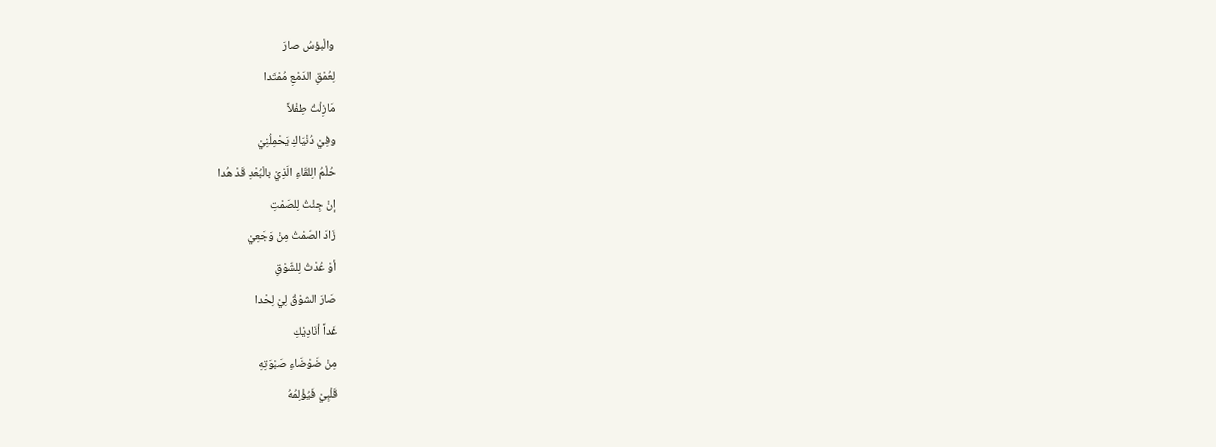والْبؤسُ صارَ
لِعُمْقِ الدَمْعِ مُمْتَدا
مَازِلْتُ طِفْلاً
وفِيْ دُنْيَاكِ يَحْمِلُنِيْ
حُلْمُ الِلقَاءِ الَذِيْ بالْبُعْدِ قَدْ هُدا
إنْ جِئْتُ لِلصَمْتِ
زَادَ الصّمْتُ مِنْ وَجَعِيْ
أوْ عُدْتُ لِلشّوْقِ
صَارَ الشوْقُ لِيْ لِحْدا
غَداً أنَادِيْكِ
مِنْ ضَوْضَاءِ صَبْوَتِهِ
قَلْبِيْ فَيُؤْلِمُهُ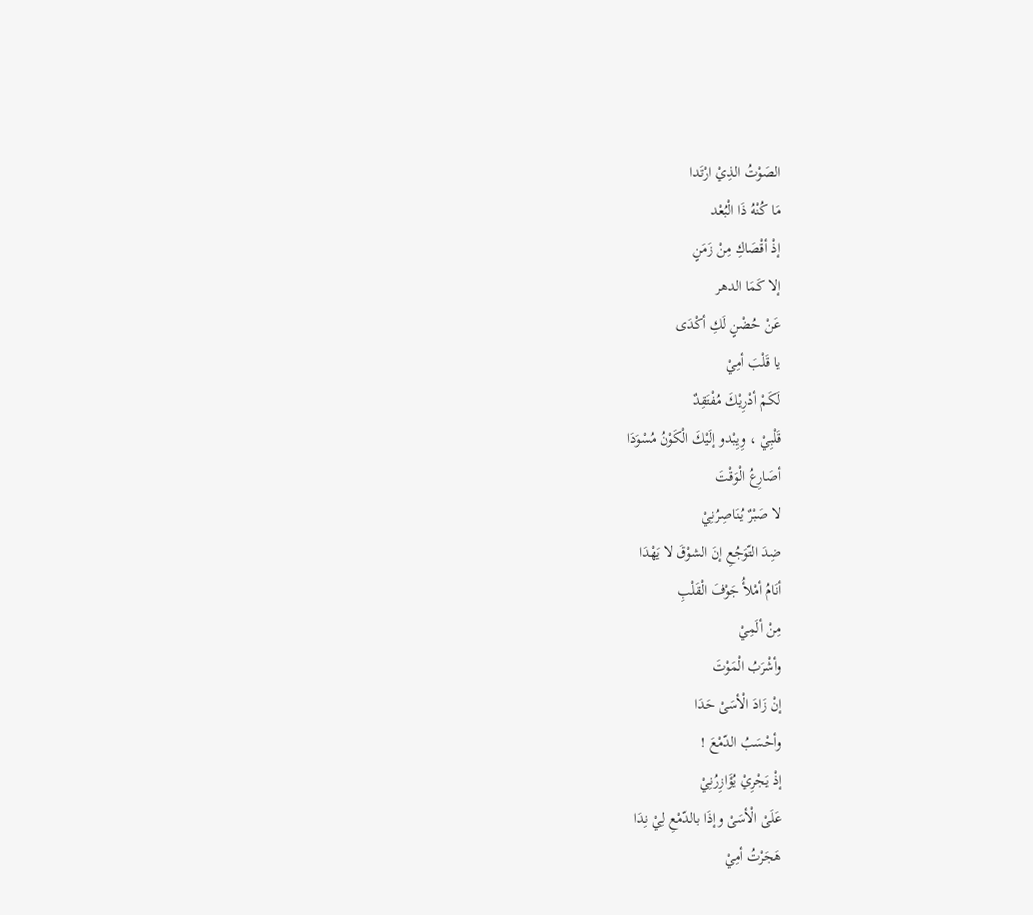الصَوْتُ الذِيْ ارْتَدا
مَا كُنْهُ ذَا الْبُعْد
إذْ أقْصَاكِ مِنْ زَمَنٍ
إلا كَمَا الدهر
عَنْ حُضْنٍ لَكِ أكْدَى
يا قَلْبَ أمِيْ
لَكَمْ أدْرِيْكَ مُفْتَقِدٌ
قَلْبِيْ ، وِيِبْدو إلَيْكَ الْكَوْنُ مُسْوَدَا
أصَارِعُ الْوَقْتَ
لا صَبْرٌ يُنَاصِرُنِيْ
ضِدَ التّوَجُعِ إنَ الشوْقَ لا يَهْدَا
أنَامُ أمْلأُ جَوْفَ الْقَلْبِ
مِنْ ألَمِيْ
وأشْرَبُ الْمَوْتَ
إنْ زَادَ الْأسَىْ حَدَا
وأحْسَبُ الدّمْعَ !
إذْ يَجْرِيْ يُؤَازِرُنِيْ
عَلَىْ الْأسَىْ وإذَا بالدّمْعِ لِيْ نِدَا
هَجَرْتُ أمِيْ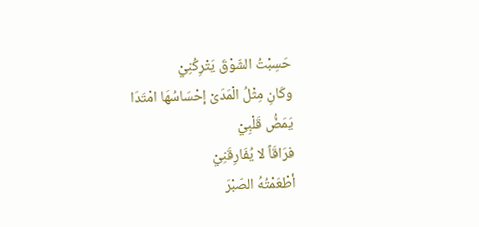حَسِبْتُ الشّوْقَ يَتْرِكُنِيْ
وكَانِ مِثْلُ الْمَدَىْ إحْسَاسُهَا امْتَدَا
يَمَضُّ قَلْبِيْ
فرَاقَاً لا يُفَارِقَنِيْ
أطْعَمْتُهُ الصّبْرَ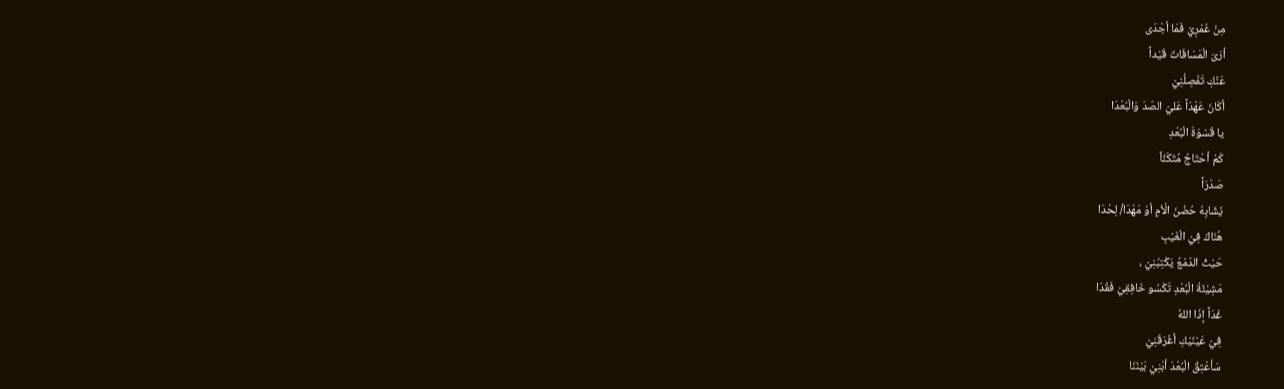مِنْ عُمْرِيْ فَمَا أجْدَى
أرَىَ الْمَسَافَاتَ قَيْداً
عَنْكِ تَفْصِلُنِيْ
أكَانَ عَهْدَاً عَليّ الصّدَ وَالْبُعْدَا
يا قَسْوَةَ الْبُعْدِ
كَمْ أحْتَاجُ مُتَكَئَاً
صَدْرَاً
يُشَابِهُ حُضْنَ الْأمِ أوْ مَهْدَا/ لِحْدَا
هُنَاكَ فِيْ الْغَيْبِ
حَيْثُ الدّمْعُ يَكْتِبُنِيْ ،
مَشِيْئَةُ الْبُعْدِ تَكْسُو خَافِقِيْ فَقْدَا
غَدَاً إذَا اللهُ
فِيْ عَيْنَيْكِ أغْرَقَنِيْ
سَأعْتِقُ الْبُعْدَ أبْنِيْ بَيْنَنَا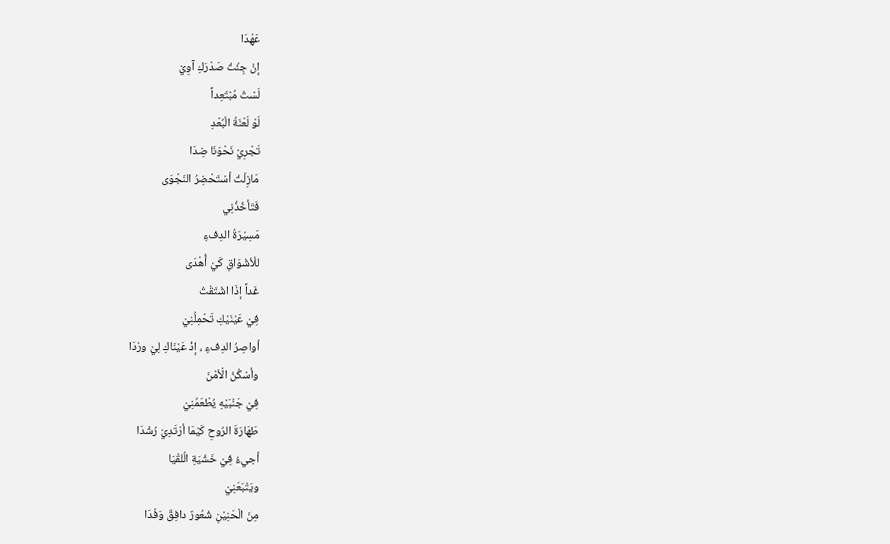عَهْدَا
إنْ جِئْتُ صَدْرَكِ آوِيْ
لَسْتُ مُبْتَعِداً
لَوْ لَعْنَةُ الْبُعْدِ
تَجْرِيْ نَحْوَنَا ضِدَا
مَازِلْتُ أسْتَحْضِرُ النَجْوَى
فَتَأخُذُنِي
مَسِيْرَةُ الدِفءِ
للْأشْوَاقِ كَيْ أُهْدَى
غَداً إذَا اشْتَقْتُ
فِيْ عَيْنَيْكِ تَحْمِلُنِيْ
أواصِرُ الدِفءِ ، إذْ عَيْنَاكِ لِيْ ورْدَا
وأسْكُنُ الْأمْنَ
فِيْ جَنْبَيْهِ يُطْعَمُنِيْ
طَهَارَةَ الرُوحِ كَيْمَا أرْتَدِيْ رُشْدَا
أجيءُ فِيْ خَشْيَةِ الُلقْيَا
ويَتْبَعَنِيْ
مِنَ الْحَنِيْنِ شُعُورٌ دافِقٌ وَفْدَا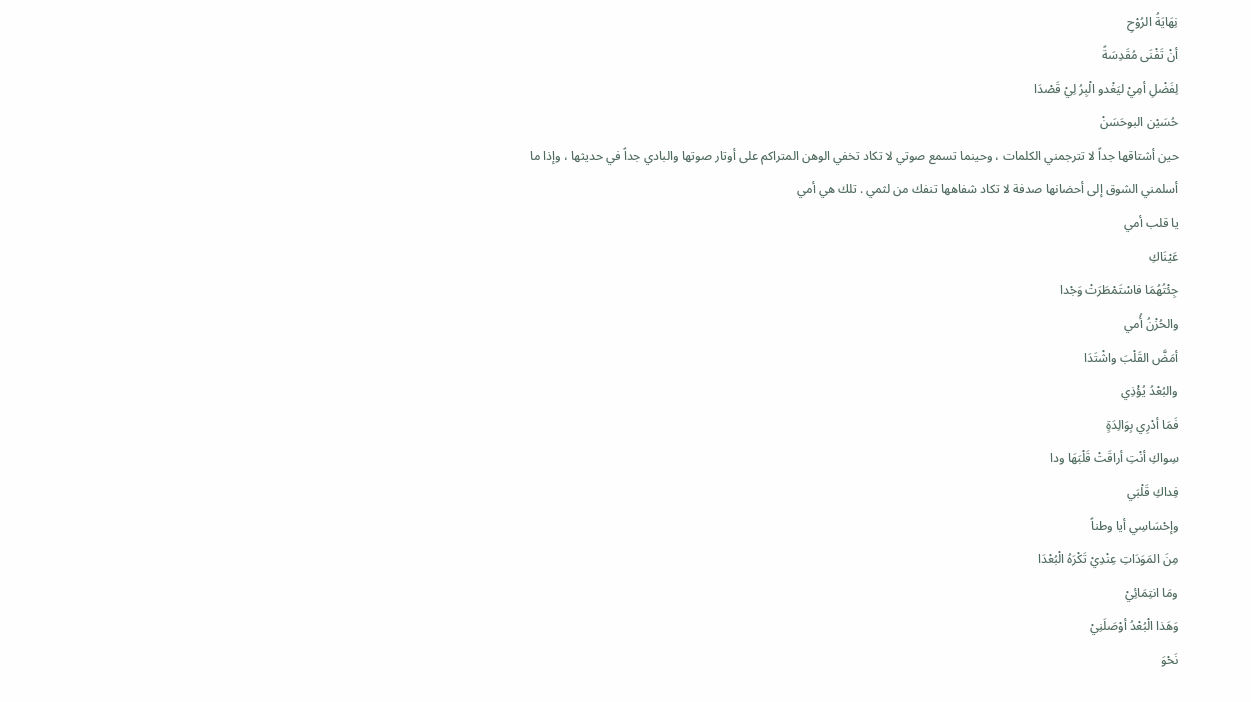نِهَايَةُ الرُوْحِ
أنْ تَفْنَى مُقَدِسَةً
لِفَضْلِ أمِيْ ليَغْدو الْبِرُ لِيْ قَصْدَا
حُسَيْن البوحَسَنْ
حين أشتاقها جداً لا تترجمني الكلمات ، وحينما تسمع صوتي لا تكاد تخفي الوهن المتراكم على أوتار صوتها والبادي جداً في حديثها ، وإذا ما أسلمني الشوق إلى أحضانها صدفة لا تكاد شفاهها تنفك من لثمي . تلك هي أمي
يا قلب أمي
عَيْنَاكِ
جِئْتُهُمَا فاسْتَمْطَرَتْ وَجْدا
والحُزْنُ أُمي
أمَضَّ القَلْبَ واشْتَدَا
والبُعْدُ يُؤْذِي
فَمَا أدْرِي بِوَالِدَةٍ
سِواكِ أنْتِ أراقَتْ قَلْبَهَا ودا
فِداكِ قَلْبَي
وإحْسَاسِي أيا وطناً
مِنَ المَوَدَاتِ عِنْدِيْ تَكْرَهُ الْبُعْدَا
ومَا انتِمَائِيْ
وَهَذا الْبُعْدُ أوْصَلَنِيْ
نَحْوَ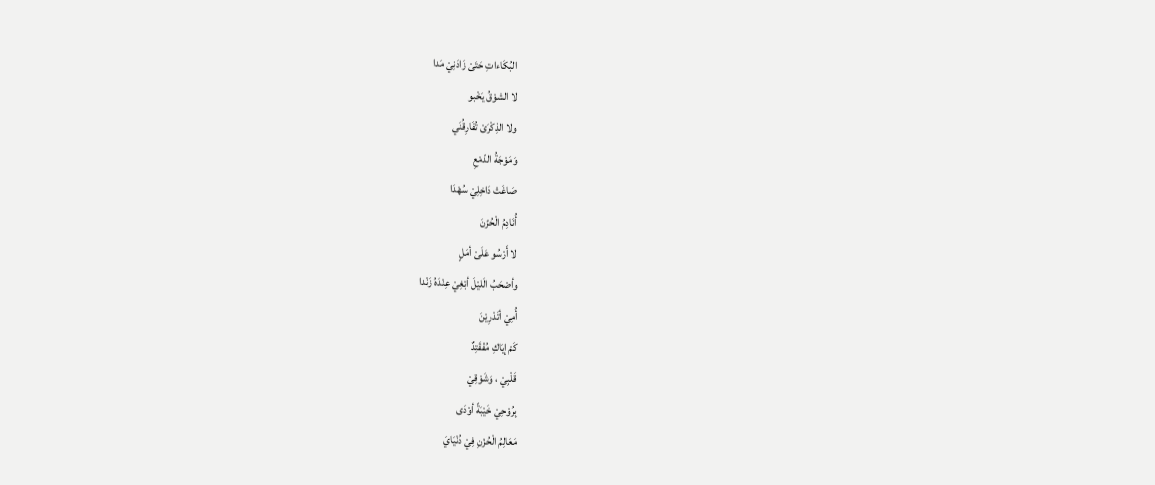البُكَاءاتِ حَتَىْ زَادَنِيْ مَدا
لا الشوْقُ يَخْبو
ولا الذِكْرَىْ تُفَارِقُنَي
وَمَوْجَةُ الدّمْعِ
صَاغَتْ دَاخِلِيْ سُهْدَا
أُنَادِمُ الْحُزْنَ
لا أَرْسُو عَلَىْ أمَلٍ
وأصْحَبُ الَليْلَ أبْغِيْ عِنْدَهُ زَنْدا
أُمِيْ أتَدْرِيْنَ
كَمْ إيَاكِ مُفْقَتِدٌ
قَلْبِيْ ، وَشَوْقِيْ
بِرُوْحِيْ خَيْبَةً أوْدَى
مَعَالِمُ الْحُزْنِ فِيْ دُنْيَايَ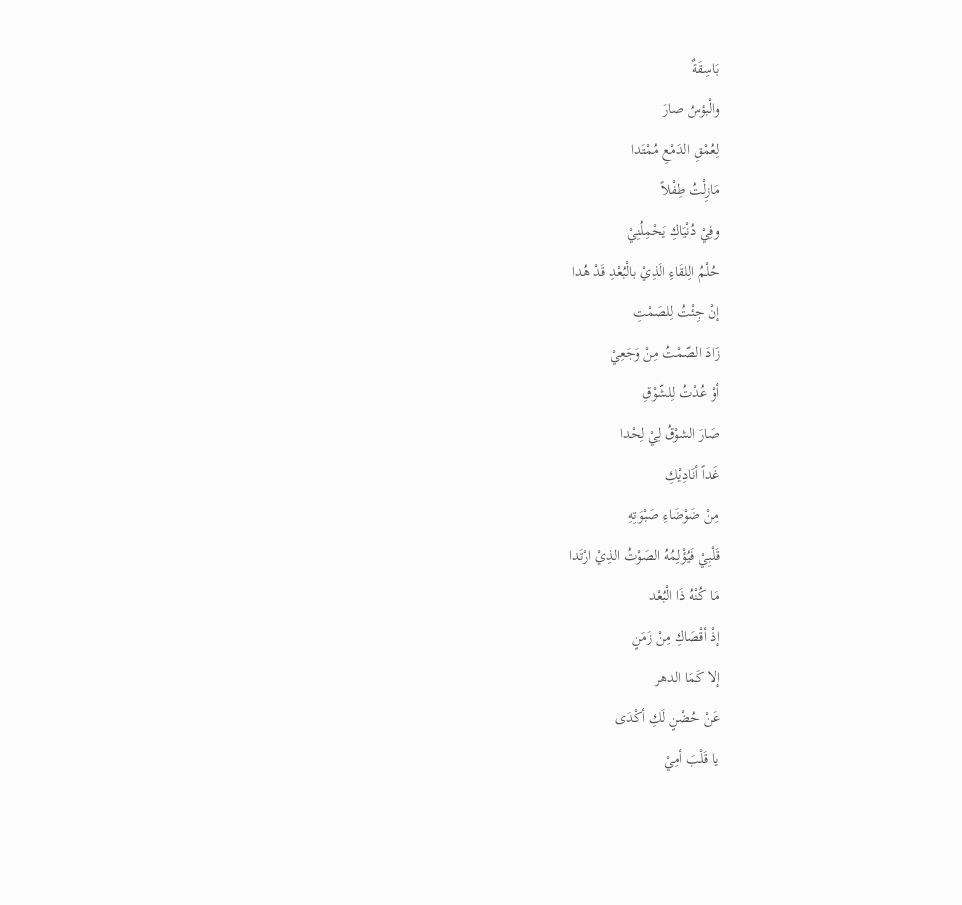بَاسِقَةٌ
والْبؤسُ صارَ
لِعُمْقِ الدَمْعِ مُمْتَدا
مَازِلْتُ طِفْلاً
وفِيْ دُنْيَاكِ يَحْمِلُنِيْ
حُلْمُ الِلقَاءِ الَذِيْ بالْبُعْدِ قَدْ هُدا
إنْ جِئْتُ لِلصَمْتِ
زَادَ الصّمْتُ مِنْ وَجَعِيْ
أوْ عُدْتُ لِلشّوْقِ
صَارَ الشوْقُ لِيْ لِحْدا
غَداً أنَادِيْكِ
مِنْ ضَوْضَاءِ صَبْوَتِهِ
قَلْبِيْ فَيُؤْلِمُهُ الصَوْتُ الذِيْ ارْتَدا
مَا كُنْهُ ذَا الْبُعْد
إذْ أقْصَاكِ مِنْ زَمَنٍ
إلا كَمَا الدهر
عَنْ حُضْنٍ لَكِ أكْدَى
يا قَلْبَ أمِيْ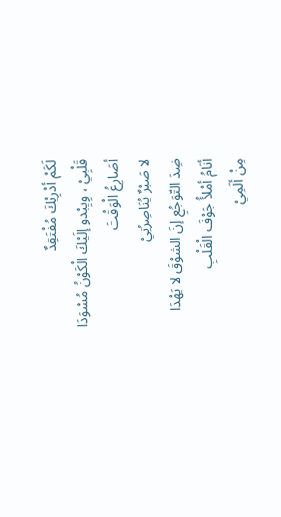لَكَمْ أدْرِيْكَ مُفْتَقِدٌ
قَلْبِيْ ، وِيِبْدو إلَيْكَ الْكَوْنُ مُسْوَدَا
أصَارِعُ الْوَقْتَ
لا صَبْرٌ يُنَاصِرُنِيْ
ضِدَ التّوَجُعِ إنَ الشوْقَ لا يَهْدَا
أنَامُ أمْلأُ جَوْفَ الْقَلْبِ
مِنْ ألَمِيْ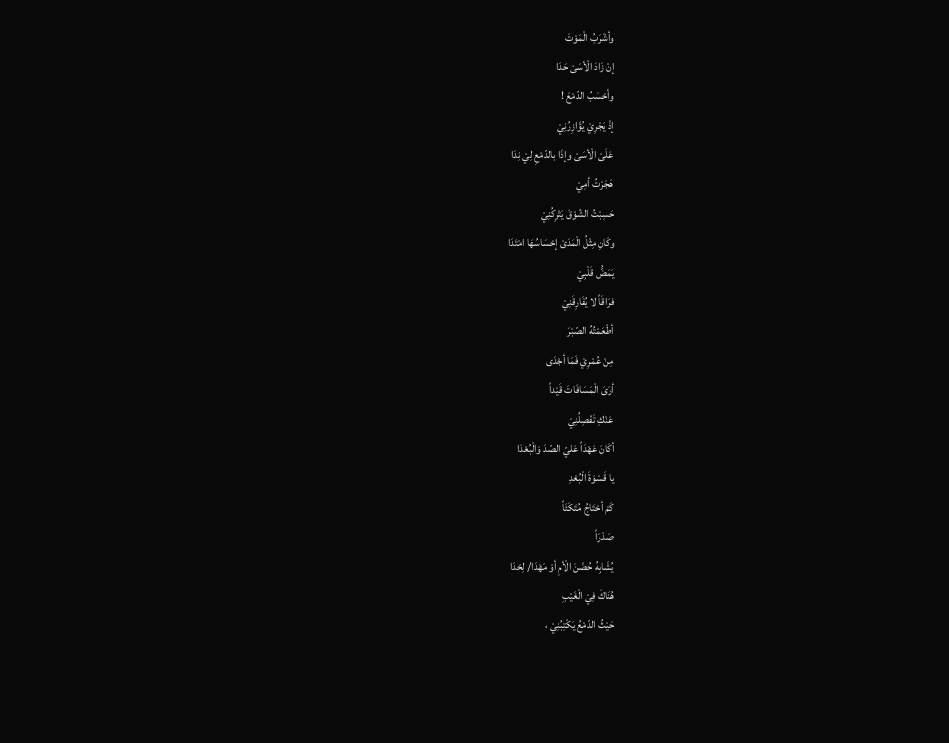وأشْرَبُ الْمَوْتَ
إنْ زَادَ الْأسَىْ حَدَا
وأحْسَبُ الدّمْعَ !
إذْ يَجْرِيْ يُؤَازِرُنِيْ
عَلَىْ الْأسَىْ وإذَا بالدّمْعِ لِيْ نِدَا
هَجَرْتُ أمِيْ
حَسِبْتُ الشّوْقَ يَتْرِكُنِيْ
وكَانِ مِثْلُ الْمَدَىْ إحْسَاسُهَا امْتَدَا
يَمَضُّ قَلْبِيْ
فرَاقَاً لا يُفَارِقَنِيْ
أطْعَمْتُهُ الصّبْرَ
مِنْ عُمْرِيْ فَمَا أجْدَى
أرَىَ الْمَسَافَاتَ قَيْداً
عَنْكِ تَفْصِلُنِيْ
أكَانَ عَهْدَاً عَليّ الصّدَ وَالْبُعْدَا
يا قَسْوَةَ الْبُعْدِ
كَمْ أحْتَاجُ مُتَكَئَاً
صَدْرَاً
يُشَابِهُ حُضْنَ الْأمِ أوْ مَهْدَا/ لِحْدَا
هُنَاكَ فِيْ الْغَيْبِ
حَيْثُ الدّمْعُ يَكْتِبُنِيْ ،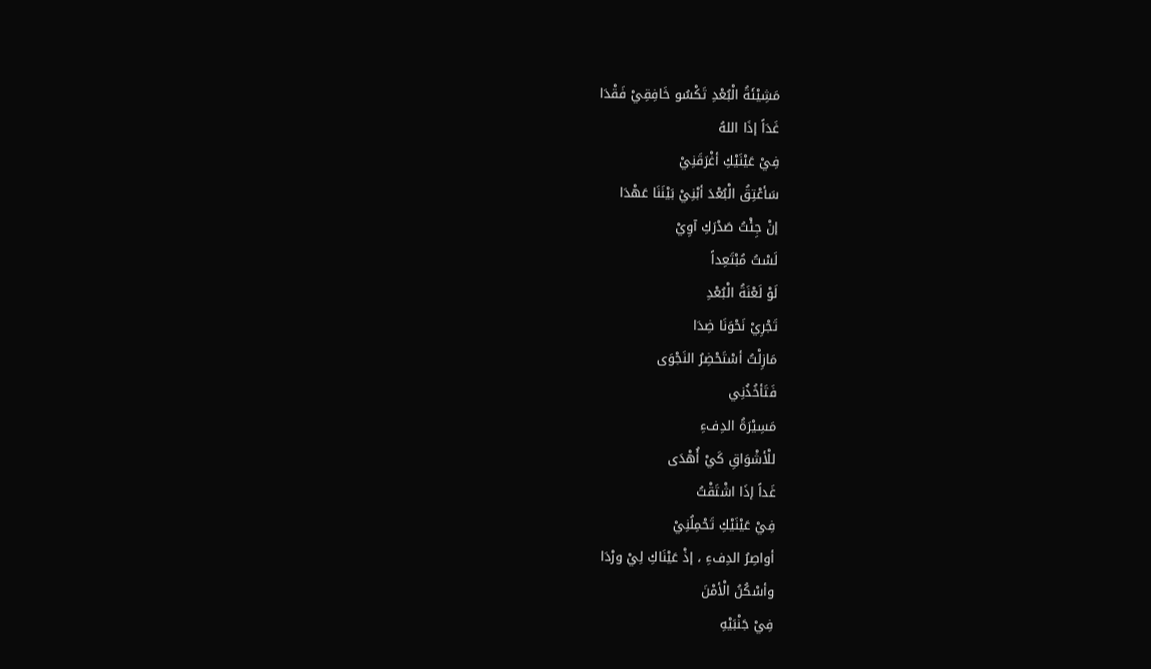مَشِيْئَةُ الْبُعْدِ تَكْسُو خَافِقِيْ فَقْدَا
غَدَاً إذَا اللهُ
فِيْ عَيْنَيْكِ أغْرَقَنِيْ
سَأعْتِقُ الْبُعْدَ أبْنِيْ بَيْنَنَا عَهْدَا
إنْ جِئْتُ صَدْرَكِ آوِيْ
لَسْتُ مُبْتَعِداً
لَوْ لَعْنَةُ الْبُعْدِ
تَجْرِيْ نَحْوَنَا ضِدَا
مَازِلْتُ أسْتَحْضِرُ النَجْوَى
فَتَأخُذُنِي
مَسِيْرَةُ الدِفءِ
للْأشْوَاقِ كَيْ أُهْدَى
غَداً إذَا اشْتَقْتُ
فِيْ عَيْنَيْكِ تَحْمِلُنِيْ
أواصِرُ الدِفءِ ، إذْ عَيْنَاكِ لِيْ ورْدَا
وأسْكُنُ الْأمْنَ
فِيْ جَنْبَيْهِ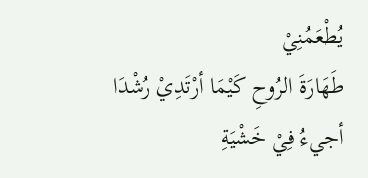يُطْعَمُنِيْ
طَهَارَةَ الرُوحِ كَيْمَا أرْتَدِيْ رُشْدَا
أجيءُ فِيْ خَشْيَةِ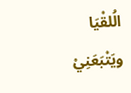الُلقْيَا
ويَتْبَعَنِيْ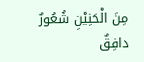مِنَ الْحَنِيْنِ شُعُورٌ دافِقٌ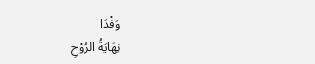وَفْدَا
نِهَايَةُ الرُوْحِ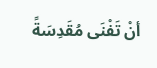أنْ تَفْنَى مُقَدِسَةً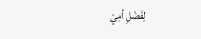لِفَضْلِ أمِيْ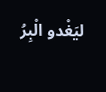ليَغْدو الْبِرُ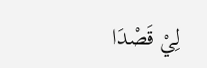لِيْ قَصْدَا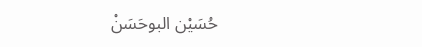حُسَيْن البوحَسَنْ